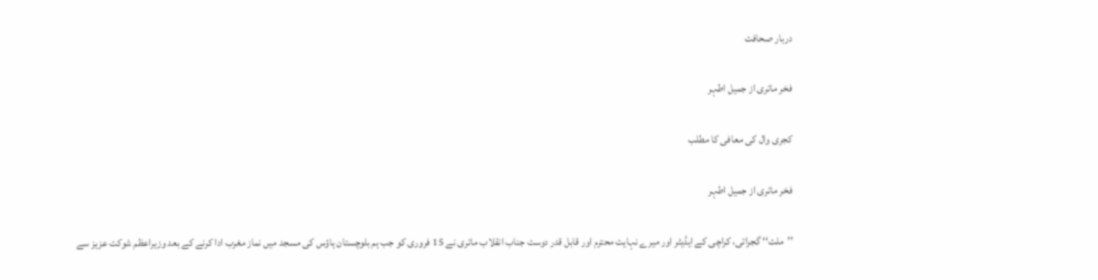دربار صحافت

فخر ماتری از جمیل اطہر

کجری وال کی معافی کا مطلب

فخر ماتری از جمیل اطہر

’’ملت‘‘ گجراتی، کراچی کے ایڈیٹر اور میرے نہایت محترم اور قابل قدر دوست جناب انقلاب ماتری نے 15 فروری کو جب ہم بلوچستان ہاؤس کی مسجد میں نماز مغرب ادا کرنے کے بعد وزیراعظم شوکت عزیز سے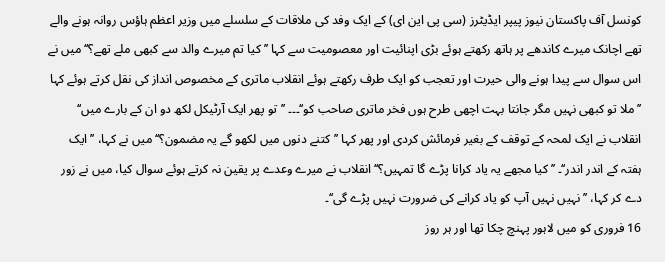کونسل آف پاکستان نیوز پیپر ایڈیٹرز (سی پی این ای) کے ایک وفد کی ملاقات کے سلسلے میں وزیر اعظم ہاؤس روانہ ہونے والے تھے اچانک میرے کاندھے پر ہاتھ رکھتے ہوئے بڑی اپنائیت اور معصومیت سے کہا ’’کیا تم میرے والد سے کبھی ملے تھے؟‘‘ میں نے اس سوال سے پیدا ہونے والی حیرت اور تعجب کو ایک طرف رکھتے ہوئے انقلاب ماتری کے مخصوص انداز کی نقل کرتے ہوئے کہا ’’ملا تو کبھی نہیں مگر جانتا بہت اچھی طرح ہوں فخر ماتری صاحب کو‘‘۔۔۔ ’’تو پھر ایک آرٹیکل لکھ دو ان کے بارے میں‘‘ انقلاب نے ایک لمحہ کے توقف کے بغیر فرمائش کردی اور پھر کہا ’’کتنے دنوں میں لکھو گے یہ مضمون؟‘‘ میں نے کہا، ’’ایک ہفتہ کے اندر اندر‘‘۔ ’’کیا مجھے یہ یاد کرانا پڑے گا تمہیں؟‘‘ انقلاب نے میرے وعدے پر یقین نہ کرتے ہوئے سوال کیا، میں نے زور دے کر کہا، ’’نہیں نہیں آپ کو یاد کرانے کی ضرورت نہیں پڑے گی‘‘۔
16 فروری کو میں لاہور پہنچ چکا تھا اور ہر روز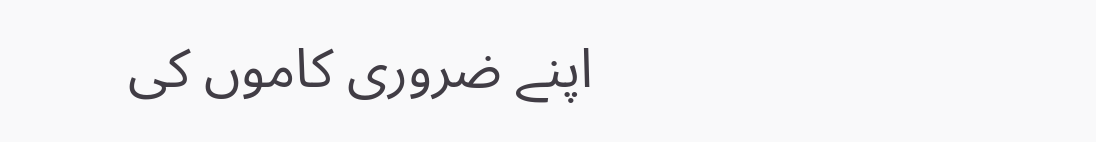اپنے ضروری کاموں کی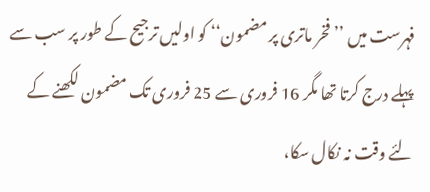فہرست میں ’’فخر ماتری پر مضمون‘‘ کو اولیں ترجیح کے طور پر سب سے پہلے درج کرتا تھا مگر 16 فروری سے 25 فروری تک مضمون لکھنے کے لئے وقت نہ نکال سکا،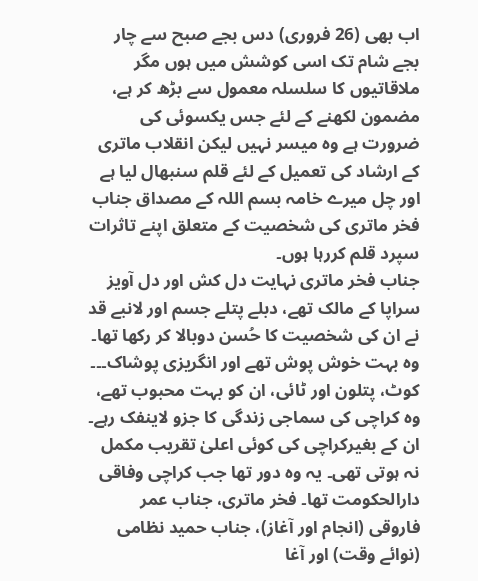اب بھی (26 فروری) دس بجے صبح سے چار بجے شام تک اسی کوشش میں ہوں مگر ملاقاتیوں کا سلسلہ معمول سے بڑھ کر ہے، مضمون لکھنے کے لئے جس یکسوئی کی ضرورت ہے وہ میسر نہیں لیکن انقلاب ماتری کے ارشاد کی تعمیل کے لئے قلم سنبھال لیا ہے اور چل میرے خامہ بسم اللہ کے مصداق جناب فخر ماتری کی شخصیت کے متعلق اپنے تاثرات سپرد قلم کررہا ہوں۔
جناب فخر ماتری نہایت دل کش اور دل آویز سراپا کے مالک تھے، دبلے پتلے جسم اور لانبے قد نے ان کی شخصیت کا حُسن دوبالا کر رکھا تھا۔ وہ بہت خوش پوش تھے اور انگریزی پوشاک۔۔۔ کوٹ، پتلون اور ٹائی، ان کو بہت محبوب تھے، وہ کراچی کی سماجی زندگی کا جزو لاینفک رہے۔ ان کے بغیرکراچی کی کوئی اعلیٰ تقریب مکمل نہ ہوتی تھی۔ یہ وہ دور تھا جب کراچی وفاقی دارالحکومت تھا۔ فخر ماتری، جناب عمر فاروقی (انجام اور آغاز)، جناب حمید نظامی (نوائے وقت) اور آغا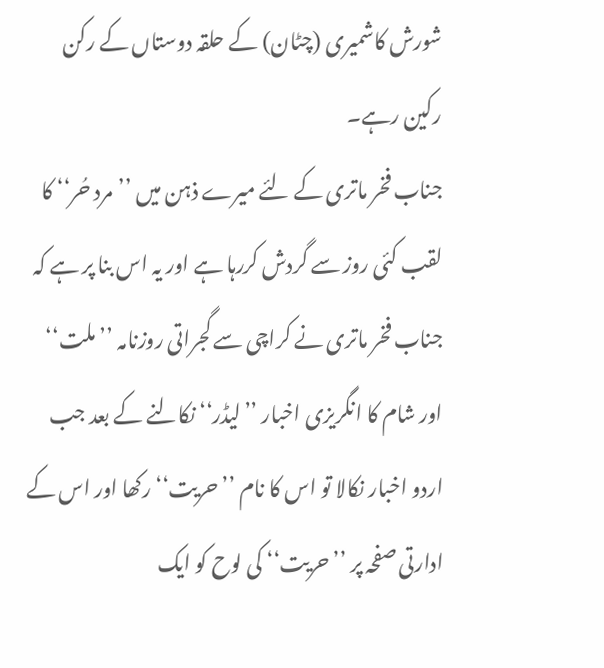شورش کاشمیری (چٹان) کے حلقہ دوستاں کے رکن رکین رہے۔
جناب فخر ماتری کے لئے میرے ذہن میں ’’مرد حُر‘‘ کا لقب کئی روز سے گردش کررہا ہے اور یہ اس بنا پر ہے کہ جناب فخر ماتری نے کراچی سے گجراتی روزنامہ ’’ملت‘‘ اور شام کا انگریزی اخبار ’’لیڈر‘‘ نکالنے کے بعد جب اردو اخبار نکالا تو اس کا نام ’’حریت‘‘ رکھا اور اس کے ادارتی صفحہ پر ’’حریت‘‘ کی لوح کو ایک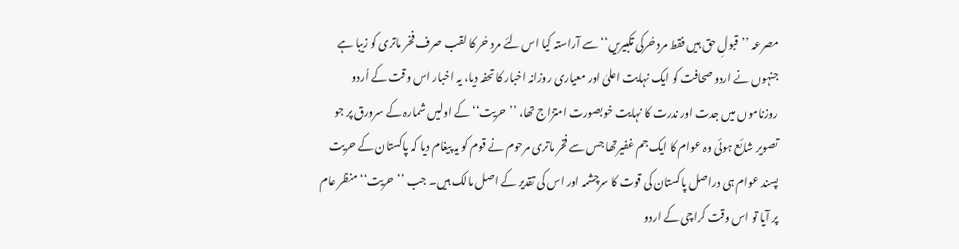مصرعہ ’’قبولِ حق ہیں فقط مردِ حُرکی تکبیریں‘‘ سے آراستہ کیا اس لئے مردِ حُر کا لقب صرف فخر ماتری کو زیبا ہے جنہوں نے اردو صحافت کو ایک نہایت اعلیٰ اور معیاری روزانہ اخبار کا تحفہ دیا، یہ اخبار اس وقت کے اُردو روزناموں میں جدت اور ندرت کا نہایت خوبصورت امتزاج تھا، ’’حریت‘‘ کے اولیں شمارہ کے سرورق پر جو تصویر شائع ہوئی وہ عوام کا ایک جم غفیرتھا جس سے فخر ماتری مرحوم نے قوم کو یہ پیغام دیا کہ پاکستان کے حریت پسند عوام ہی دراصل پاکستان کی قوت کا سرچشمہ اور اس کی تقدیر کے اصل مالک ہیں۔ جب ’’حریت‘‘ منظر عام پر آیا تو اس وقت کراچی کے اردو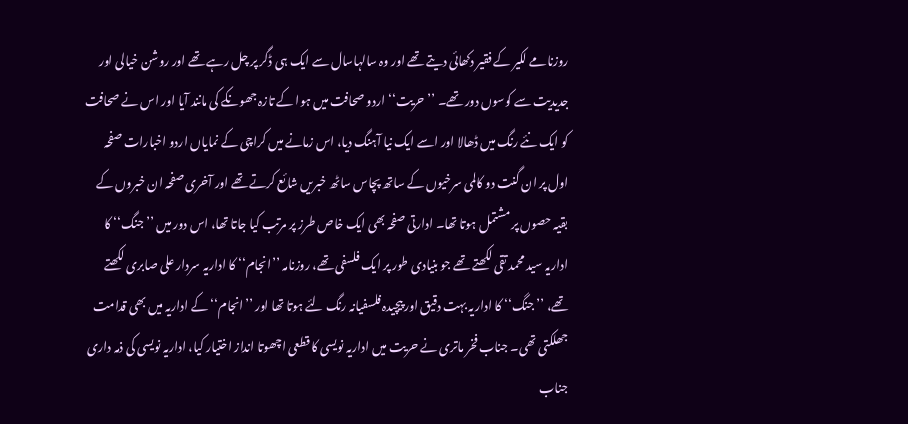روزنامے لکیر کے فقیر دکھائی دیتے تھے اور وہ سالہاسال سے ایک ہی ڈگر پر چل رہے تھے اور روشن خیالی اور جدیدیت سے کوسوں دور تھے۔ ’’حریت‘‘ اردو صحافت میں ہوا کے تازہ جھونکے کی مانند آیا اور اس نے صحافت کو ایک نئے رنگ میں ڈھالا اور اسے ایک نیا آہنگ دیا، اس زمانے میں کراچی کے نمایاں اردو اخبارات صفحہ اول پر ان گنت دو کالمی سرخیوں کے ساتھ پچاس ساٹھ خبریں شائع کرتے تھے اور آخری صفحہ ان خبروں کے بقیہ حصوں پر مشتمل ہوتا تھا۔ ادارتی صفحہ بھی ایک خاص طرز پر مرتب کیا جاتا تھا، اس دور میں ’’جنگ‘‘ کا اداریہ سید محمد تقی لکھتے تھے جو بنیادی طور پر ایک فلسفی تھے، روزنامہ ’’انجام‘‘ کا اداریہ سردار علی صابری لکھتے تھے، ’’جنگ‘‘ کا اداریہ بہت دقیق اور پیچیدہ فلسفیانہ رنگ لئے ہوتا تھا اور ’’انجام‘‘ کے اداریہ میں بھی قدامت جھلکتی تھی۔ جناب فخر ماتری نے حریت میں اداریہ نویسی کا قطعی اچھوتا انداز اختیار کیا، اداریہ نویسی کی ذمہ داری جناب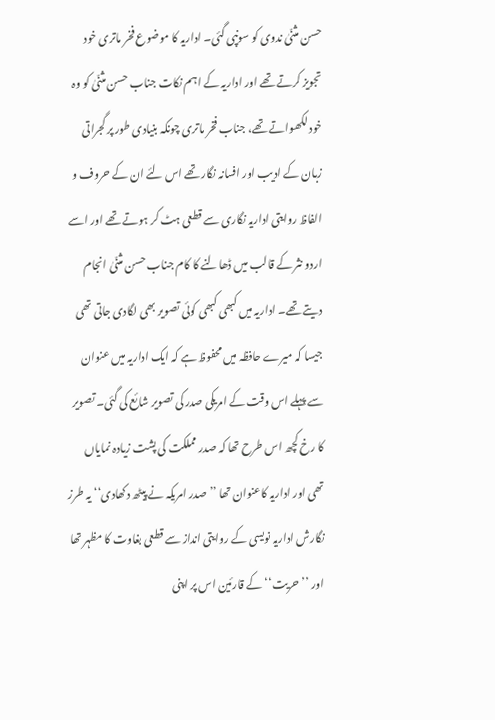حسن مثنّیٰ ندوی کو سونپی گئی۔ اداریہ کا موضوع فخر ماتری خود تجویز کرتے تھے اور اداریہ کے اہم نکات جناب حسن مثنّیٰ کو وہ خود لکھواتے تھے، جناب فخر ماتری چونکہ بنیادی طور پر گجراتی زبان کے ادیب اور افسانہ نگار تھے اس لئے ان کے حروف و الفاظ روایتی اداریہ نگاری سے قطعی ہٹ کر ہوتے تھے اور اسے اردو نثر کے قالب میں ڈھالنے کا کام جناب حسن مثنّیٰ انجام دیتے تھے۔ اداریہ میں کبھی کبھی کوئی تصویر بھی لگادی جاتی تھی جیسا کہ میرے حافظہ میں محفوظ ہے کہ ایک اداریہ میں عنوان سے پہلے اس وقت کے امریکی صدر کی تصویر شائع کی گئی۔ تصویر کا رخ کچھ اس طرح تھا کہ صدر مملکت کی پشت زیادہ نمایاں تھی اور اداریہ کاعنوان تھا ’’صدر امریکہ نے پیٹھ دکھادی‘‘ یہ طرز نگارش اداریہ نویسی کے روایتی انداز سے قطعی بغاوت کا مظہر تھا اور ’’حریت‘‘ کے قارئین اس پر اپنی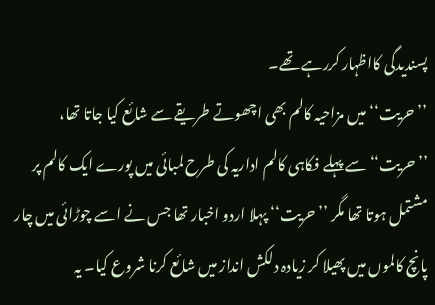پسندیدگی کااظہار کررہے تھے۔
’’حریت‘‘ میں مزاحیہ کالم بھی اچھوتے طریقے سے شائع کیا جاتا تھا، ’’حریت‘‘ سے پہلے فکاہی کالم اداریہ کی طرح لمبائی میں پورے ایک کالم پر مشتمل ہوتا تھا مگر ’’حریت‘‘ پہلا اردو اخبار تھا جس نے اسے چوڑائی میں چار پانچ کالموں میں پھیلا کر زیادہ دلکش انداز میں شائع کرنا شروع کیا۔ یہ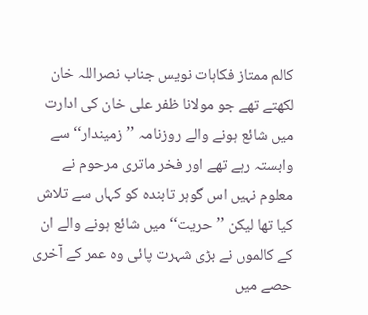کالم ممتاز فکاہات نویس جناب نصراللہ خان لکھتے تھے جو مولانا ظفر علی خان کی ادارت میں شائع ہونے والے روزنامہ ’’زمیندار‘‘ سے وابستہ رہے تھے اور فخر ماتری مرحوم نے معلوم نہیں اس گوہر تابندہ کو کہاں سے تلاش کیا تھا لیکن ’’حریت‘‘ میں شائع ہونے والے ان کے کالموں نے بڑی شہرت پائی وہ عمر کے آخری حصے میں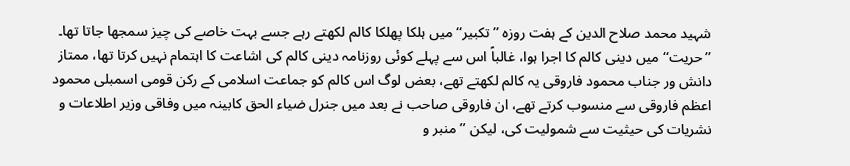شہید محمد صلاح الدین کے ہفت روزہ ’’تکبیر‘‘ میں ہلکا پھلکا کالم لکھتے رہے جسے بہت خاصے کی چیز سمجھا جاتا تھا۔
’’حریت‘‘ میں دینی کالم کا اجرا ہوا، غالباً اس سے پہلے کوئی روزنامہ دینی کالم کی اشاعت کا اہتمام نہیں کرتا تھا، ممتاز دانش ور جناب محمود فاروقی یہ کالم لکھتے تھے، بعض لوگ اس کالم کو جماعت اسلامی کے رکن قومی اسمبلی محمود اعظم فاروقی سے منسوب کرتے تھے، ان فاروقی صاحب نے بعد میں جنرل ضیاء الحق کابینہ میں وفاقی وزیر اطلاعات و نشریات کی حیثیت سے شمولیت کی، لیکن ’’منبر و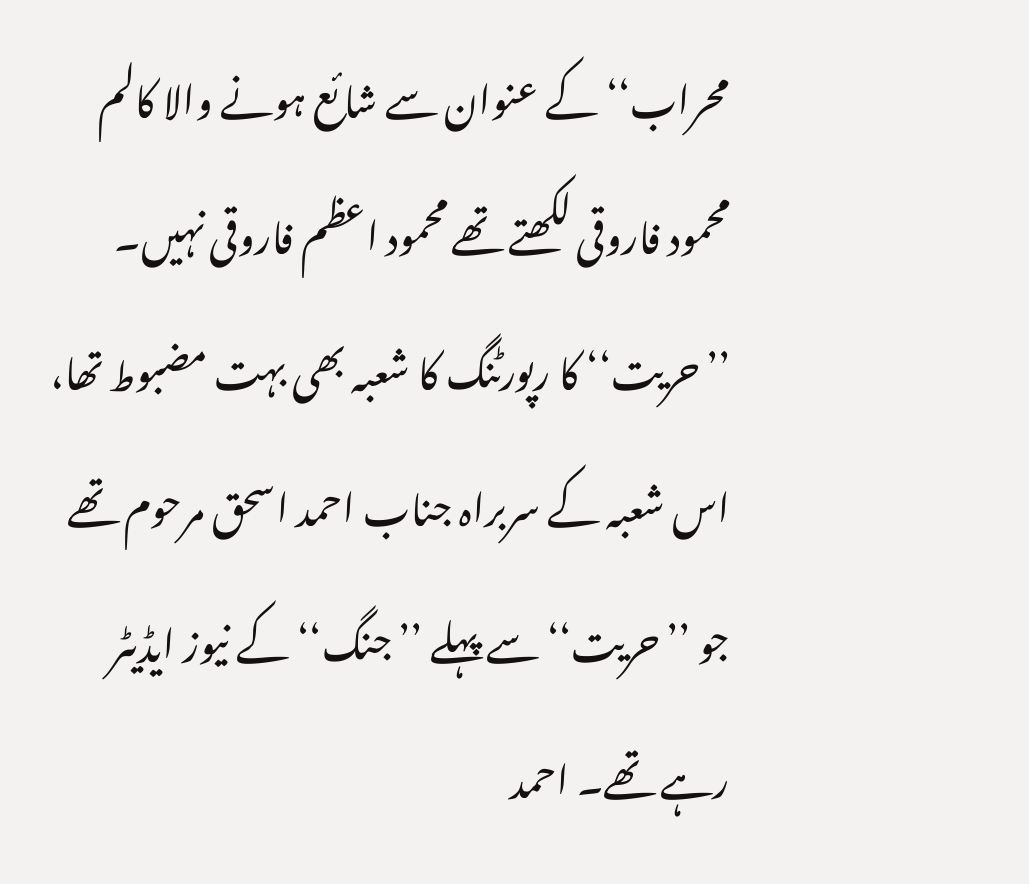محراب‘‘ کے عنوان سے شائع ہونے والا کالم محمود فاروقی لکھتے تھے محمود اعظم فاروقی نہیں۔
’’حریت‘‘ کا رپورٹنگ کا شعبہ بھی بہت مضبوط تھا، اس شعبہ کے سربراہ جناب احمد اسحق مرحوم تھے جو ’’حریت‘‘ سے پہلے ’’جنگ‘‘ کے نیوز ایڈیٹر رہے تھے۔ احمد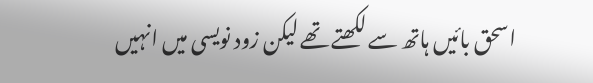اسحق بائیں ہاتھ سے لکھتے تھے لیکن زود نویسی میں انہیں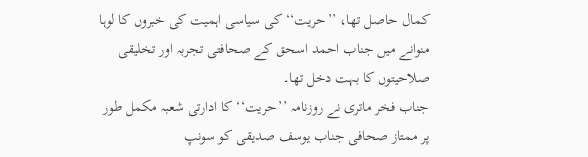کمال حاصل تھا، ’’حریت‘‘ کی سیاسی اہمیت کی خبروں کا لوہا منوانے میں جناب احمد اسحق کے صحافتی تجربہ اور تخلیقی صلاحیتوں کا بہت دخل تھا۔
جناب فخر ماتری نے روزنامہ ’’حریت‘‘ کا ادارتی شعبہ مکمل طور پر ممتاز صحافی جناب یوسف صدیقی کو سونپ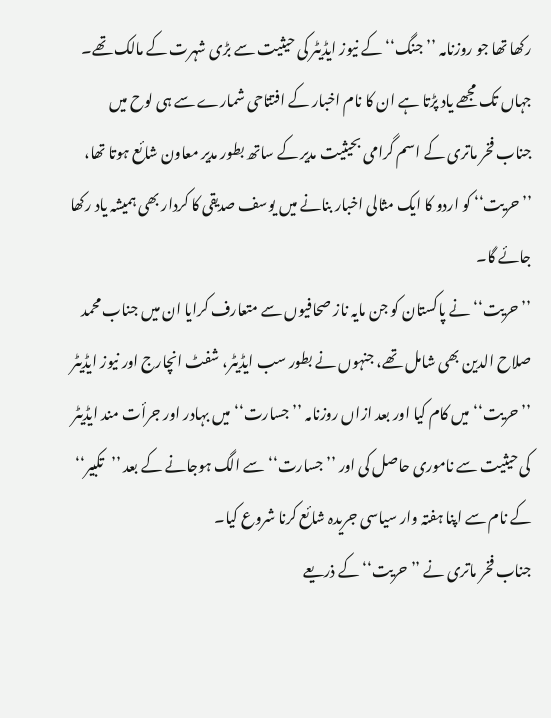رکھا تھا جو روزنامہ ’’جنگ‘‘ کے نیوز ایڈیٹر کی حیثیت سے بڑی شہرت کے مالک تھے۔ جہاں تک مجھے یاد پڑتا ہے ان کا نام اخبار کے افتتاحی شمارے سے ہی لوح میں جناب فخر ماتری کے اسم گرامی بحیثیت مدیر کے ساتھ بطور مدیر معاون شائع ہوتا تھا، ’’حریت‘‘ کو اردو کا ایک مثالی اخبار بنانے میں یوسف صدیقی کا کردار بھی ہمیشہ یاد رکھا جائے گا۔
’’حریت‘‘ نے پاکستان کو جن مایہ ناز صحافیوں سے متعارف کرایا ان میں جناب محمد صلاح الدین بھی شامل تھے، جنہوں نے بطور سب ایڈیٹر، شفٹ انچارج اور نیوز ایڈیٹر ’’حریت‘‘ میں کام کیا اور بعد ازاں روزنامہ ’’جسارت‘‘ میں بہادر اور جرأت مند ایڈیٹر کی حیثیت سے ناموری حاصل کی اور ’’جسارت‘‘ سے الگ ہوجانے کے بعد ’’تکبیر‘‘ کے نام سے اپنا ہفتہ وار سیاسی جریدہ شائع کرنا شروع کیا۔
جناب فخر ماتری نے ’’حریت‘‘ کے ذریعے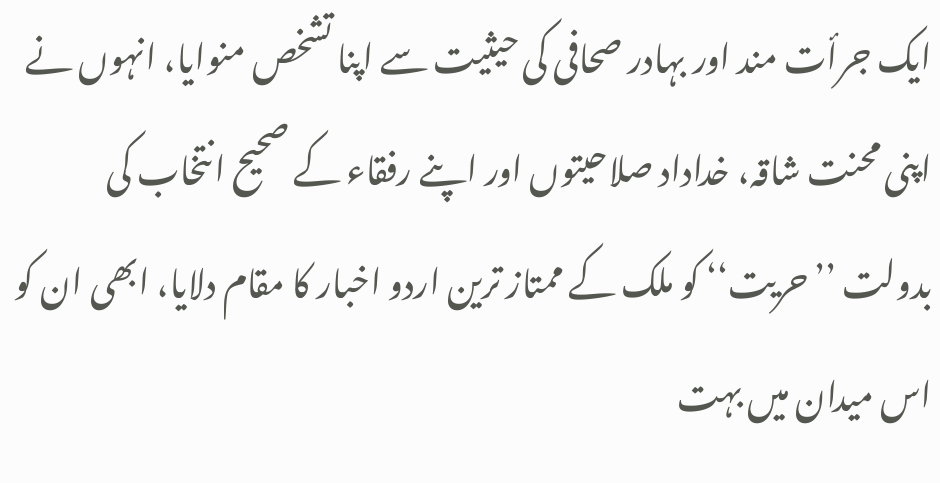ایک جرأت مند اور بہادر صحافی کی حیثیت سے اپنا تشخص منوایا، انہوں نے اپنی محنت شاقہ، خداداد صلاحیتوں اور اپنے رفقاء کے صحیح انتخاب کی بدولت ’’حریت‘‘ کو ملک کے ممتاز ترین اردو اخبار کا مقام دلایا، ابھی ان کو اس میدان میں بہت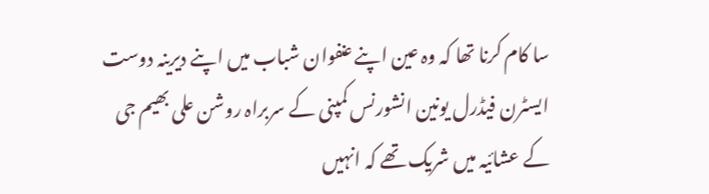سا کام کرنا تھا کہ وہ عین اپنے عنفوان شباب میں اپنے دیرینہ دوست ایسٹرن فیڈرل یونین انشورنس کمپنی کے سربراہ روشن علی بھیم جی کے عشائیہ میں شریک تھے کہ انہیں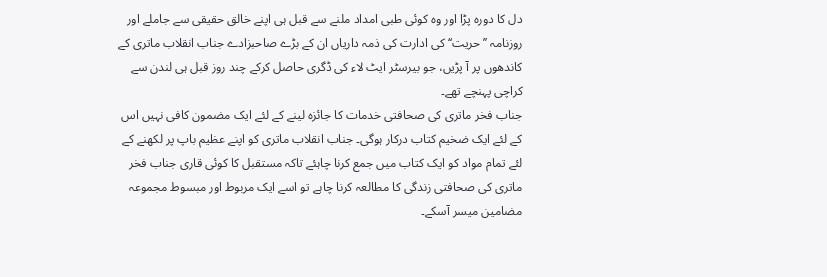دل کا دورہ پڑا اور وہ کوئی طبی امداد ملنے سے قبل ہی اپنے خالق حقیقی سے جاملے اور روزنامہ ’’حریت‘‘ کی ادارت کی ذمہ داریاں ان کے بڑے صاحبزادے جناب انقلاب ماتری کے کاندھوں پر آ پڑیں، جو بیرسٹر ایٹ لاء کی ڈگری حاصل کرکے چند روز قبل ہی لندن سے کراچی پہنچے تھے۔
جناب فخر ماتری کی صحافتی خدمات کا جائزہ لینے کے لئے ایک مضمون کافی نہیں اس کے لئے ایک ضخیم کتاب درکار ہوگی۔ جناب انقلاب ماتری کو اپنے عظیم باپ پر لکھنے کے لئے تمام مواد کو ایک کتاب میں جمع کرنا چاہئے تاکہ مستقبل کا کوئی قاری جناب فخر ماتری کی صحافتی زندگی کا مطالعہ کرنا چاہے تو اسے ایک مربوط اور مبسوط مجموعہ مضامین میسر آسکے۔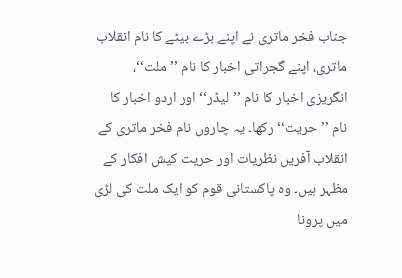جناب فخر ماتری نے اپنے بڑے بیٹے کا نام انقلاب ماتری، اپنے گجراتی اخبار کا نام ’’ملت‘‘، انگریزی اخبار کا نام ’’لیڈر‘‘ اور اردو اخبار کا نام ’’حریت‘‘ رکھا۔ یہ چاروں نام فخر ماتری کے انقلاب آفریں نظریات اور حریت کیش افکار کے مظہر ہیں۔ وہ پاکستانی قوم کو ایک ملت کی لڑی میں پرونا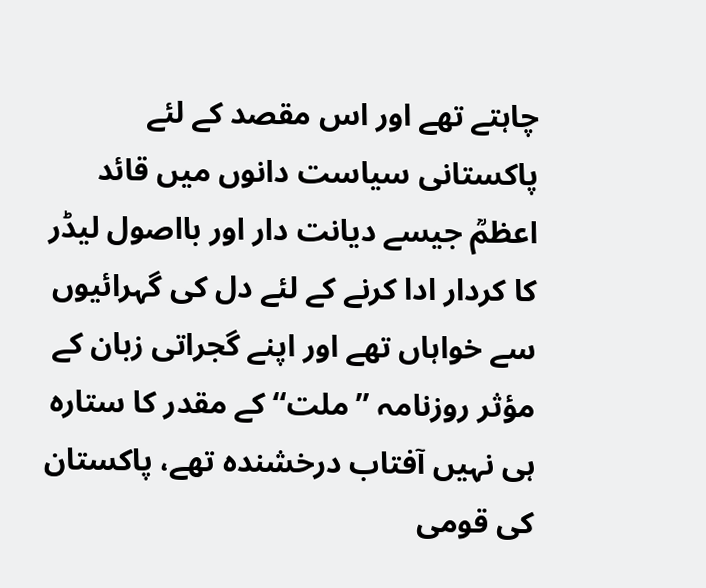چاہتے تھے اور اس مقصد کے لئے پاکستانی سیاست دانوں میں قائد اعظمؒ جیسے دیانت دار اور بااصول لیڈر کا کردار ادا کرنے کے لئے دل کی گہرائیوں سے خواہاں تھے اور اپنے گجراتی زبان کے مؤثر روزنامہ ’’ملت‘‘ کے مقدر کا ستارہ ہی نہیں آفتاب درخشندہ تھے، پاکستان کی قومی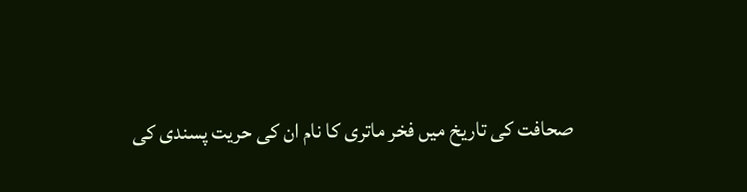صحافت کی تاریخ میں فخر ماتری کا نام ان کی حریت پسندی کی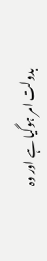بدولت امر ہوگیا ہے اور وہ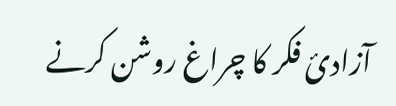آزادئ فکر کا چراغ روشن کرنے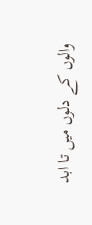والوں کے دلوں میں تا ابد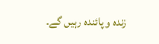زندہ و پائندہ رہیں گے۔